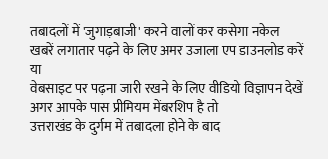तबादलों में 'जुगाड़बाजी' करने वालों कर कसेगा नकेल
खबरें लगातार पढ़ने के लिए अमर उजाला एप डाउनलोड करें
या
वेबसाइट पर पढ़ना जारी रखने के लिए वीडियो विज्ञापन देखें
अगर आपके पास प्रीमियम मेंबरशिप है तो
उत्तराखंड के दुर्गम में तबादला होने के बाद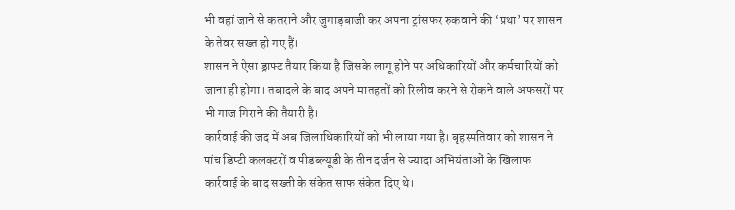भी वहां जाने से कतराने और जुगाड़बाजी कर अपना ट्रांसफर रुकवाने की ‘प्रथा’ पर शासन के तेवर सख्त हो गए हैं।
शासन ने ऐसा ड्राफ्ट तैयार किया है जिसके लागू होने पर अधिकारियों और कर्मचारियों को जाना ही होगा। तबादले के बाद अपने मातहतों को रिलीव करने से रोकने वाले अफसरों पर भी गाज गिराने की तैयारी है।
कार्रवाई की जद में अब जिलाधिकारियों को भी लाया गया है। बृहस्पतिवार को शासन ने पांच डिप्टी कलक्टरों व पीडब्ल्यूडी के तीन दर्जन से ज्यादा अभियंताओं के खिलाफ कार्रवाई के बाद सख्ती के संकेत साफ संकेत दिए थे।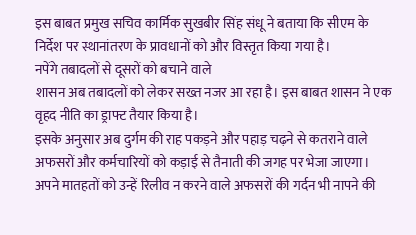इस बाबत प्रमुख सचिव कार्मिक सुखबीर सिंह संधू ने बताया कि सीएम के निर्देश पर स्थानांतरण के प्रावधानों को और विस्तृत किया गया है।
नपेंगे तबादलों से दूसरों को बचाने वाले
शासन अब तबादलों को लेकर सख्त नजर आ रहा है। इस बाबत शासन ने एक वृहद नीति का ड्राफ्ट तैयार किया है।
इसके अनुसार अब दुर्गम की राह पकड़ने और पहाड़ चढ़ने से कतराने वाले अफसरों और कर्मचारियों को कड़ाई से तैनाती की जगह पर भेजा जाएगा।
अपने मातहतों को उन्हें रिलीव न करने वाले अफसरों की गर्दन भी नापने की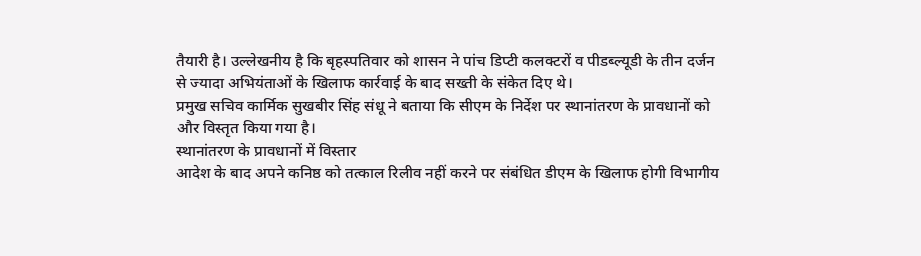तैयारी है। उल्लेखनीय है कि बृहस्पतिवार को शासन ने पांच डिप्टी कलक्टरों व पीडब्ल्यूडी के तीन दर्जन से ज्यादा अभियंताओं के खिलाफ कार्रवाई के बाद सख्ती के संकेत दिए थे।
प्रमुख सचिव कार्मिक सुखबीर सिंह संधू ने बताया कि सीएम के निर्देश पर स्थानांतरण के प्रावधानों को और विस्तृत किया गया है।
स्थानांतरण के प्रावधानों में विस्तार
आदेश के बाद अपने कनिष्ठ को तत्काल रिलीव नहीं करने पर संबंधित डीएम के खिलाफ होगी विभागीय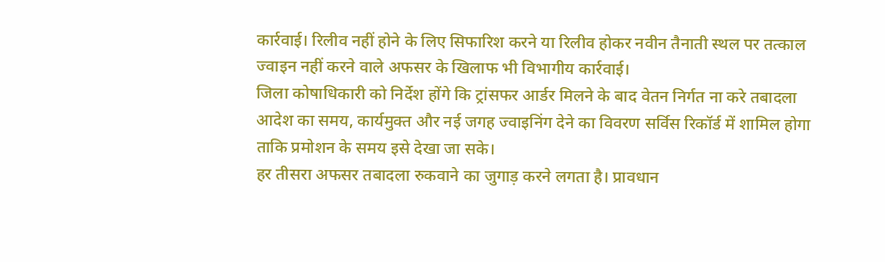कार्रवाई। रिलीव नहीं होने के लिए सिफारिश करने या रिलीव होकर नवीन तैनाती स्थल पर तत्काल ज्वाइन नहीं करने वाले अफसर के खिलाफ भी विभागीय कार्रवाई।
जिला कोषाधिकारी को निर्देश होंगे कि ट्रांसफर आर्डर मिलने के बाद वेतन निर्गत ना करे तबादला आदेश का समय, कार्यमुक्त और नई जगह ज्वाइनिंग देने का विवरण सर्विस रिकॉर्ड में शामिल होगा ताकि प्रमोशन के समय इसे देखा जा सके।
हर तीसरा अफसर तबादला रुकवाने का जुगाड़ करने लगता है। प्रावधान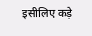इसीलिए कड़े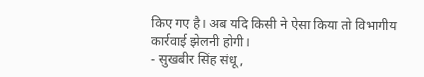किए गए है। अब यदि किसी ने ऐसा किया तो विभागीय कार्रवाई झेलनी होगी।
- सुखबीर सिंह संधू,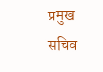प्रमुख सचिव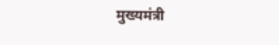मुख्यमंत्री